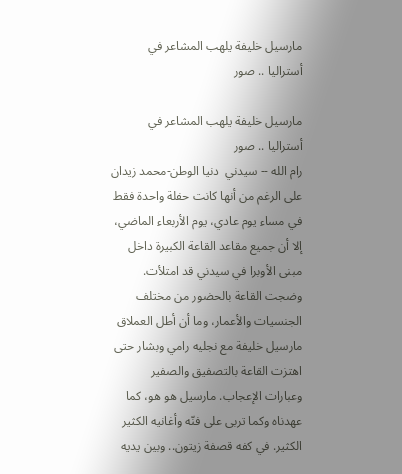مارسيل خليفة يلهب المشاعر في أستراليا .. صور

مارسيل خليفة يلهب المشاعر في أستراليا .. صور
رام الله -- سيدني  دنيا الوطن-محمد زيدان
على الرغم من أنها كانت حفلة واحدة فقط في مساء يوم عادي، يوم الأربعاء الماضي، إلا أن جميع مقاعد القاعة الكبيرة داخل مبنى الأوبرا في سيدني قد امتلأت. وضجت القاعة بالحضور من مختلف الجنسيات والأعمار، وما أن أطل العملاق مارسيل خليفة مع نجليه رامي وبشار حتى اهتزت القاعة بالتصفيق والصفير وعبارات الإعجاب. مارسيل هو هو، كما عهدناه وكما تربى على فنّه وأغانيه الكثير الكثير. في كفه قصفة زيتون.. وبين يديه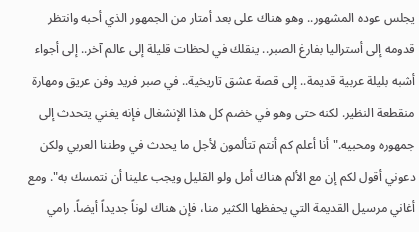يجلس عوده المشهور.. وهو هناك على بعد أمتار من الجمهور الذي أحبه وانتظر قدومه إلى أستراليا بفارغ الصبر.. ينقلك في لحظات قليلة إلى عالم آخر.. إلى أجواء أشبه بليلة عربية قديمة.. إلى قصة عشق تاريخية.. في صبر فريد وفن عريق ومهارة منقطعة النظير. لكنه حتى وهو في خضم كل هذا الإنشغال فإنه يغني يتحدث إلى جمهوره ومحبيه."أنا أعلم كم أنتم تتألمون لأجل ما يحدث في وطننا العربي ولكن دعوني أقول لكم إن مع الألم هناك أمل ولو القليل ويجب علينا أن نتمسك به". ومع أغاني مرسيل القديمة التي يحفظها الكثير منا، فإن هناك لوناً جديداً أيضاً. رامي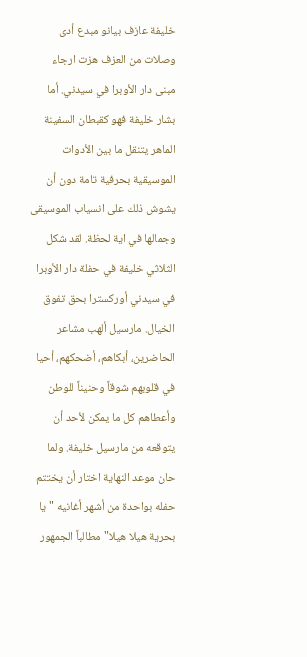خليفة عازف بيانو مبدع أدى وصلات من العزف هزت ارجاء مبنى دار الأوبرا في سيدني. أما بشار خليفة فهو كقبطان السفينة الماهر يتنقل ما بين الأدوات الموسيقية بحرفية تامة دون أن يشوش ذلك على انسياب الموسيقى وجمالها في اية لحظة. لقد شكل الثلاثي خليفة في حفلة دار الأوبرا في سيدني أوركسترا بحق تفوق الخيال. مارسيل ألهب مشاعر الحاضرين، أبكاهم، أضحكهم، أحيا في قلوبهم شوقاً وحنيناً للوطن وأعطاهم كل ما يمكن لأحد أن يتوقعه من مارسيل خليفة. ولما حان موعد النهاية اختار أن يختتم حفله بواحدة من أشهر أغانيه "يا بحرية هيلا هيلا" مطالباً الجمهور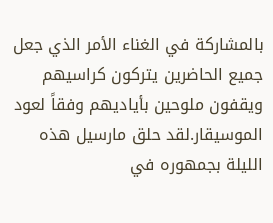بالمشاركة في الغناء الأمر الذي جعل جميع الحاضرين يتركون كراسيهم ويقفون ملوحين بأياديهم وفقاً لعود الموسيقار.لقد حلق مارسيل هذه الليلة بجمهوره في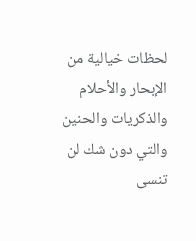لحظات خيالية من الإبحار والأحلام والذكريات والحنين والتي دون شك لن تنسى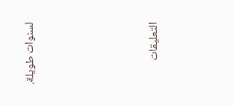لسنوات طويلة.




التعليقات